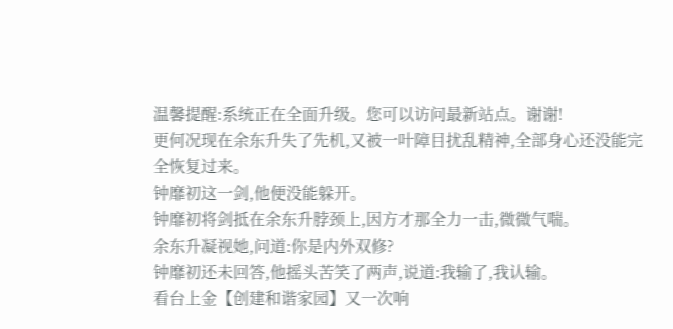温馨提醒:系统正在全面升级。您可以访问最新站点。谢谢!
更何况现在余东升失了先机,又被一叶障目扰乱精神,全部身心还没能完全恢复过来。
钟靡初这一剑,他便没能躲开。
钟靡初将剑抵在余东升脖颈上,因方才那全力一击,微微气喘。
余东升凝视她,问道:你是内外双修?
钟靡初还未回答,他摇头苦笑了两声,说道:我输了,我认输。
看台上金【创建和谐家园】又一次响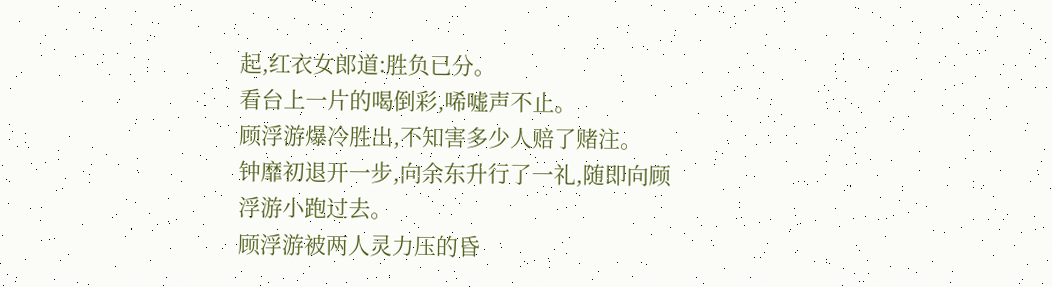起,红衣女郎道:胜负已分。
看台上一片的喝倒彩,唏嘘声不止。
顾浮游爆冷胜出,不知害多少人赔了赌注。
钟靡初退开一步,向余东升行了一礼,随即向顾浮游小跑过去。
顾浮游被两人灵力压的昏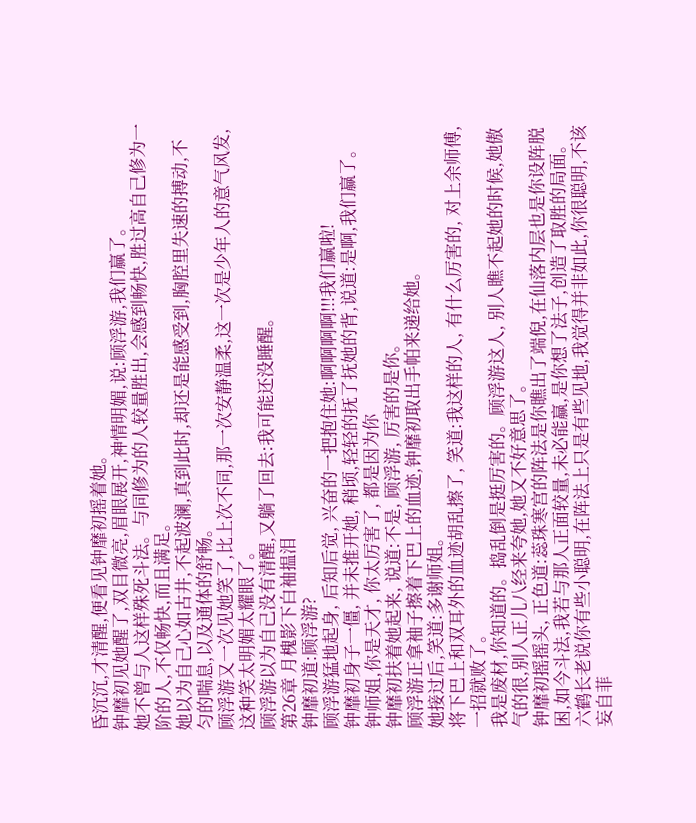昏沉沉,才清醒,便看见钟靡初摇着她。
钟靡初见她醒了,双目微亮,眉眼展开,神情明媚,说:顾浮游,我们赢了。
她不曾与人这样殊死斗法。与同修为的人较量胜出,会感到畅快,胜过高自己修为一阶的人,不仅畅快,而且满足。
她以为自己心如古井,不起波澜,真到此时,却还是能感受到,胸腔里失速的搏动,不匀的喘息,以及通体的舒畅。
顾浮游又一次见她笑了,比上次不同,那一次安静温柔,这一次是少年人的意气风发,这种笑太明媚太耀眼了。
顾浮游以为自己没有清醒,又躺了回去:我可能还没睡醒。
第26章 月槐影下白袖揾泪
钟靡初道:顾浮游?
顾浮游猛地起身, 后知后觉, 兴奋的一把抱住她:啊啊啊啊!!!我们赢啦!
钟靡初身子一僵, 并未推开她, 稍顷,轻轻的抚了抚她的背,说道:是啊,我们赢了。
钟师姐,你是天才, 你太厉害了, 都是因为你
钟靡初扶着她起来, 说道:不是, 顾浮游, 厉害的是你。
顾浮游正拿袖子擦着下巴上的血迹,钟靡初取出手帕来递给她。
她接过后,笑道:多谢师姐。
将下巴上和双耳外的血迹胡乱擦了, 笑道:我这样的人, 有什么厉害的, 对上余师傅,一招就败了。
我是废材,你知道的。捣乱倒是挺厉害的。顾浮游这人, 别人瞧不起她的时候,她傲气的很,别人正儿八经来夸她,她又不好意思了。
钟靡初摇摇头, 正色道:蕊珠寒宫的阵法是你瞧出了端倪,在仙落内层也是你设阵脱困,如今斗法,我若与那人正面较量,未必能赢,是你想了法子,创造了取胜的局面。六鹤长老说你有些小聪明,在阵法上只是有些见地,我觉得并非如此,你很聪明,不该妄自菲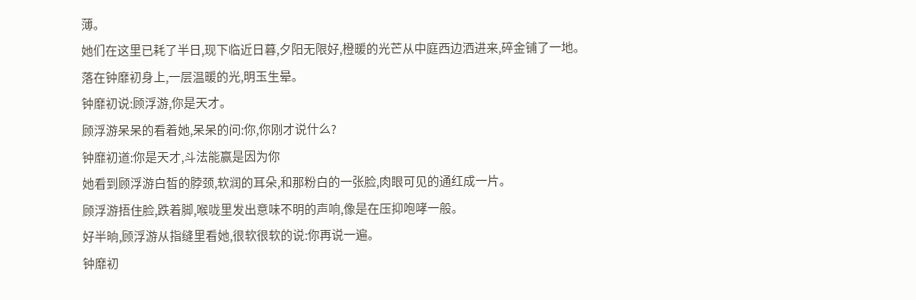薄。
她们在这里已耗了半日,现下临近日暮,夕阳无限好,橙暖的光芒从中庭西边洒进来,碎金铺了一地。
落在钟靡初身上,一层温暖的光,明玉生晕。
钟靡初说:顾浮游,你是天才。
顾浮游呆呆的看着她,呆呆的问:你,你刚才说什么?
钟靡初道:你是天才,斗法能赢是因为你
她看到顾浮游白皙的脖颈,软润的耳朵,和那粉白的一张脸,肉眼可见的通红成一片。
顾浮游捂住脸,跌着脚,喉咙里发出意味不明的声响,像是在压抑咆哮一般。
好半晌,顾浮游从指缝里看她,很软很软的说:你再说一遍。
钟靡初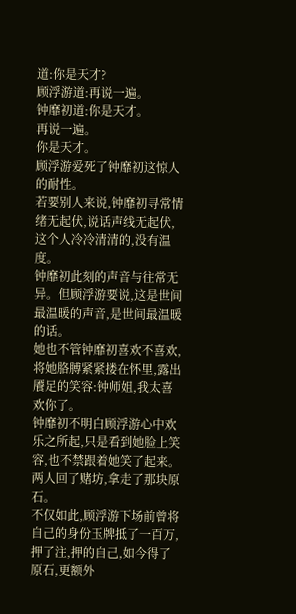道:你是天才?
顾浮游道:再说一遍。
钟靡初道:你是天才。
再说一遍。
你是天才。
顾浮游爱死了钟靡初这惊人的耐性。
若要别人来说,钟靡初寻常情绪无起伏,说话声线无起伏,这个人冷冷清清的,没有温度。
钟靡初此刻的声音与往常无异。但顾浮游要说,这是世间最温暖的声音,是世间最温暖的话。
她也不管钟靡初喜欢不喜欢,将她胳膊紧紧搂在怀里,露出餍足的笑容:钟师姐,我太喜欢你了。
钟靡初不明白顾浮游心中欢乐之所起,只是看到她脸上笑容,也不禁跟着她笑了起来。
两人回了赌坊,拿走了那块原石。
不仅如此,顾浮游下场前曾将自己的身份玉牌抵了一百万,押了注,押的自己,如今得了原石,更额外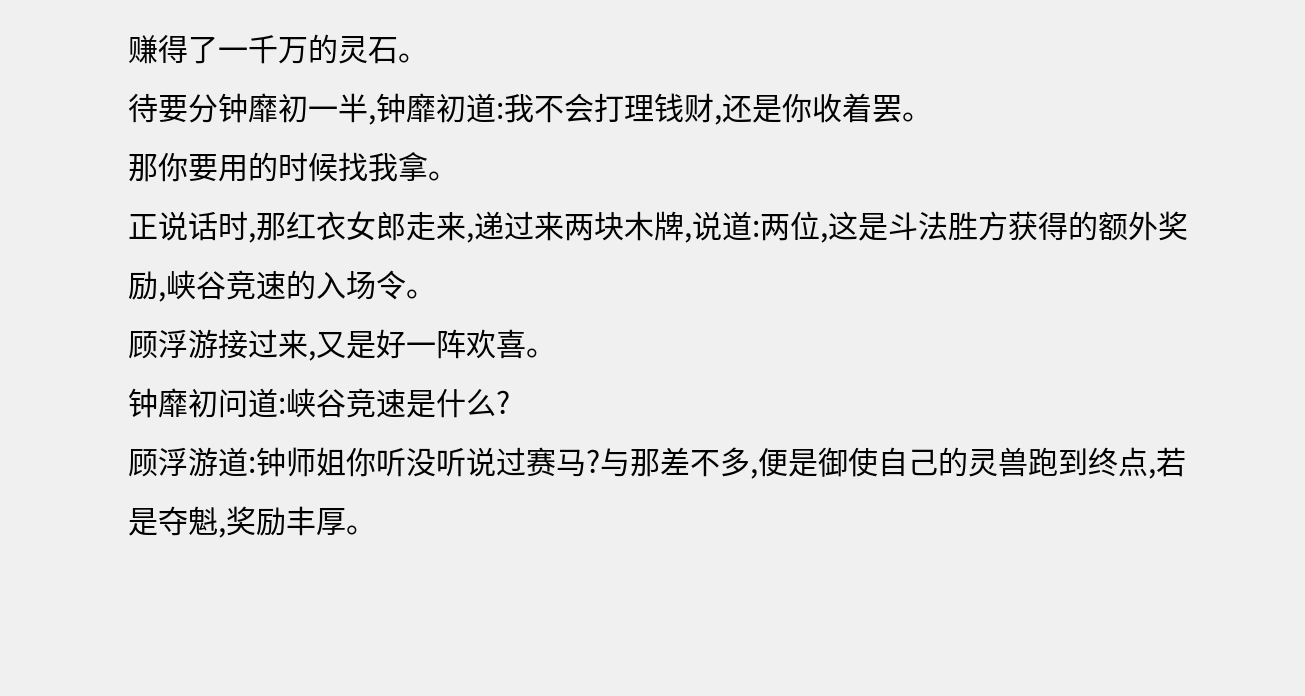赚得了一千万的灵石。
待要分钟靡初一半,钟靡初道:我不会打理钱财,还是你收着罢。
那你要用的时候找我拿。
正说话时,那红衣女郎走来,递过来两块木牌,说道:两位,这是斗法胜方获得的额外奖励,峡谷竞速的入场令。
顾浮游接过来,又是好一阵欢喜。
钟靡初问道:峡谷竞速是什么?
顾浮游道:钟师姐你听没听说过赛马?与那差不多,便是御使自己的灵兽跑到终点,若是夺魁,奖励丰厚。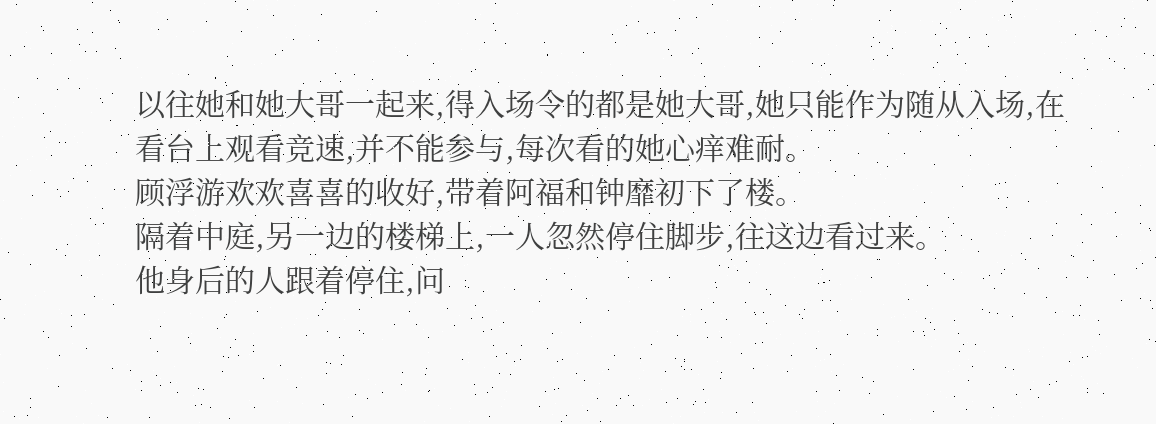以往她和她大哥一起来,得入场令的都是她大哥,她只能作为随从入场,在看台上观看竞速,并不能参与,每次看的她心痒难耐。
顾浮游欢欢喜喜的收好,带着阿福和钟靡初下了楼。
隔着中庭,另一边的楼梯上,一人忽然停住脚步,往这边看过来。
他身后的人跟着停住,问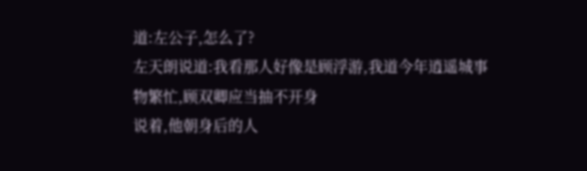道:左公子,怎么了?
左天朗说道:我看那人好像是顾浮游,我道今年逍遥城事物繁忙,顾双卿应当抽不开身
说着,他朝身后的人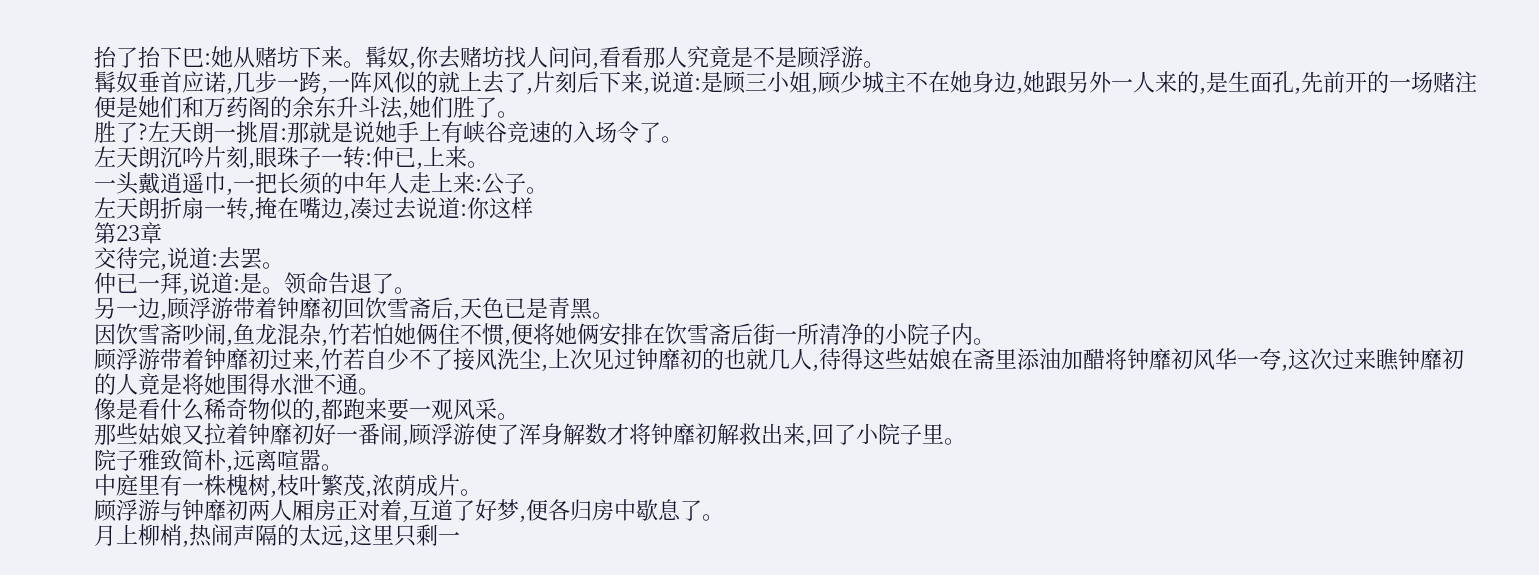抬了抬下巴:她从赌坊下来。髯奴,你去赌坊找人问问,看看那人究竟是不是顾浮游。
髯奴垂首应诺,几步一跨,一阵风似的就上去了,片刻后下来,说道:是顾三小姐,顾少城主不在她身边,她跟另外一人来的,是生面孔,先前开的一场赌注便是她们和万药阁的余东升斗法,她们胜了。
胜了?左天朗一挑眉:那就是说她手上有峡谷竞速的入场令了。
左天朗沉吟片刻,眼珠子一转:仲已,上来。
一头戴逍遥巾,一把长须的中年人走上来:公子。
左天朗折扇一转,掩在嘴边,凑过去说道:你这样
第23章
交待完,说道:去罢。
仲已一拜,说道:是。领命告退了。
另一边,顾浮游带着钟靡初回饮雪斋后,天色已是青黑。
因饮雪斋吵闹,鱼龙混杂,竹若怕她俩住不惯,便将她俩安排在饮雪斋后街一所清净的小院子内。
顾浮游带着钟靡初过来,竹若自少不了接风洗尘,上次见过钟靡初的也就几人,待得这些姑娘在斋里添油加醋将钟靡初风华一夸,这次过来瞧钟靡初的人竟是将她围得水泄不通。
像是看什么稀奇物似的,都跑来要一观风采。
那些姑娘又拉着钟靡初好一番闹,顾浮游使了浑身解数才将钟靡初解救出来,回了小院子里。
院子雅致简朴,远离喧嚣。
中庭里有一株槐树,枝叶繁茂,浓荫成片。
顾浮游与钟靡初两人厢房正对着,互道了好梦,便各归房中歇息了。
月上柳梢,热闹声隔的太远,这里只剩一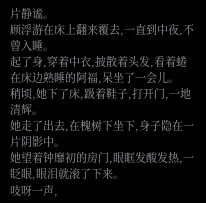片静谧。
顾浮游在床上翻来覆去,一直到中夜,不曾入睡。
起了身,穿着中衣,披散着头发,看着蜷在床边熟睡的阿福,呆坐了一会儿。
稍顷,她下了床,趿着鞋子,打开门,一地清辉。
她走了出去,在槐树下坐下,身子隐在一片阴影中。
她望着钟靡初的房门,眼眶发酸发热,一眨眼,眼泪就滚了下来。
吱呀一声,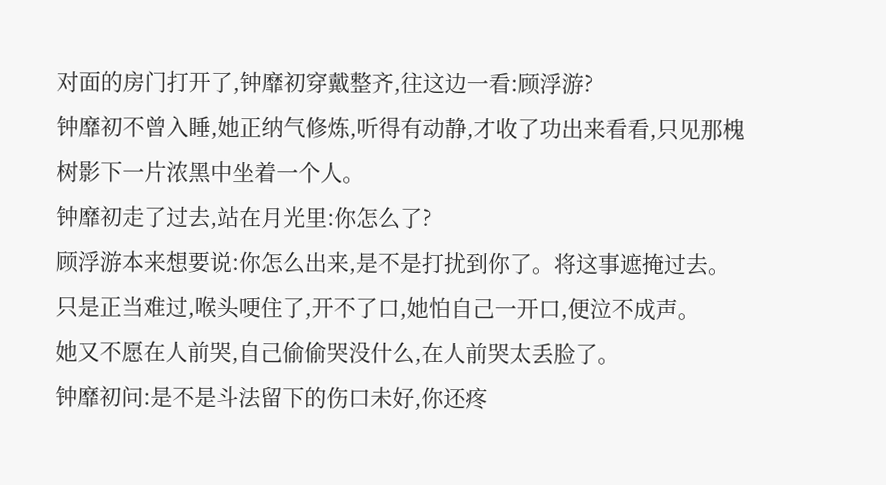对面的房门打开了,钟靡初穿戴整齐,往这边一看:顾浮游?
钟靡初不曾入睡,她正纳气修炼,听得有动静,才收了功出来看看,只见那槐树影下一片浓黑中坐着一个人。
钟靡初走了过去,站在月光里:你怎么了?
顾浮游本来想要说:你怎么出来,是不是打扰到你了。将这事遮掩过去。
只是正当难过,喉头哽住了,开不了口,她怕自己一开口,便泣不成声。
她又不愿在人前哭,自己偷偷哭没什么,在人前哭太丢脸了。
钟靡初问:是不是斗法留下的伤口未好,你还疼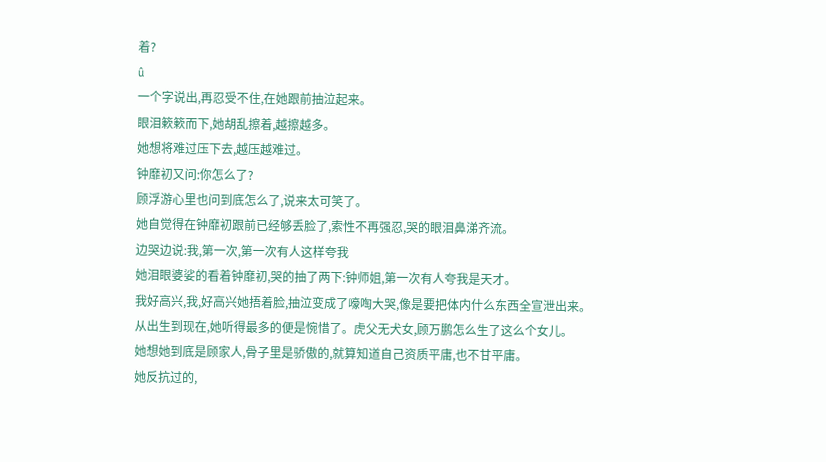着?
û
一个字说出,再忍受不住,在她跟前抽泣起来。
眼泪簌簌而下,她胡乱擦着,越擦越多。
她想将难过压下去,越压越难过。
钟靡初又问:你怎么了?
顾浮游心里也问到底怎么了,说来太可笑了。
她自觉得在钟靡初跟前已经够丢脸了,索性不再强忍,哭的眼泪鼻涕齐流。
边哭边说:我,第一次,第一次有人这样夸我
她泪眼婆娑的看着钟靡初,哭的抽了两下:钟师姐,第一次有人夸我是天才。
我好高兴,我,好高兴她捂着脸,抽泣变成了嚎啕大哭,像是要把体内什么东西全宣泄出来。
从出生到现在,她听得最多的便是惋惜了。虎父无犬女,顾万鹏怎么生了这么个女儿。
她想她到底是顾家人,骨子里是骄傲的,就算知道自己资质平庸,也不甘平庸。
她反抗过的,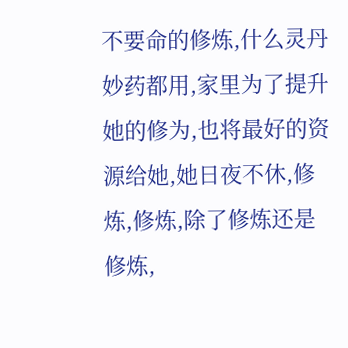不要命的修炼,什么灵丹妙药都用,家里为了提升她的修为,也将最好的资源给她,她日夜不休,修炼,修炼,除了修炼还是修炼,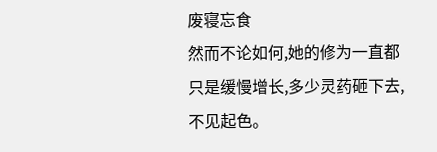废寝忘食
然而不论如何,她的修为一直都只是缓慢增长,多少灵药砸下去,不见起色。